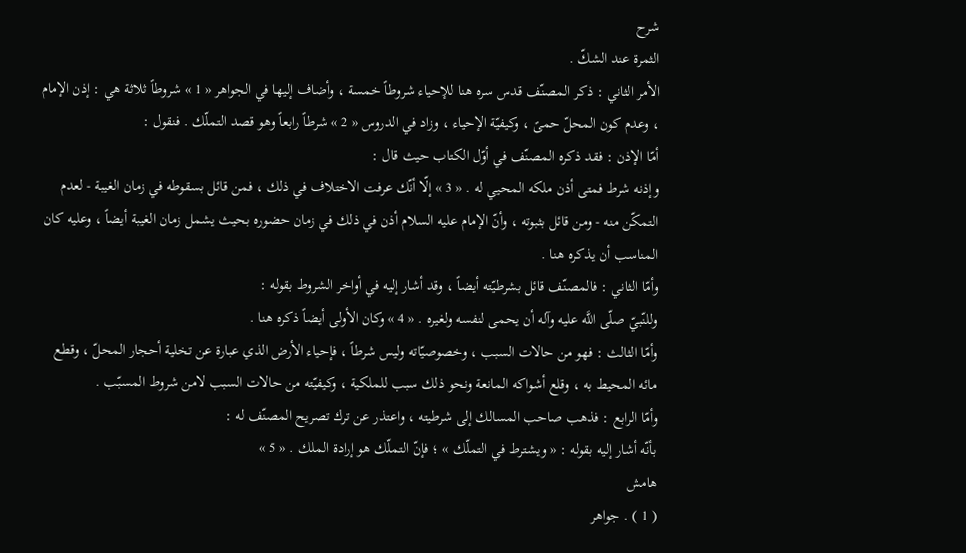شرح
الثمرة عند الشكّ .
الأمر الثاني : ذكر المصنّف قدس سره هنا للإحياء شروطاً خمسة ، وأضاف إليها في الجواهر « 1 » شروطاً ثلاثة هي : إذن الإمام ، وعدم كون المحلّ حمىً ، وكيفيّة الإحياء ، وزاد في الدروس « 2 » شرطاً رابعاً وهو قصد التملّك . فنقول :
أمّا الإذن : فقد ذكره المصنّف في أوّل الكتاب حيث قال :
وإذنه شرط فمتى أذن ملكه المحيي له . « 3 » إلّا أنّك عرفت الاختلاف في ذلك ، فمن قائل بسقوطه في زمان الغيبة - لعدم التمكّن منه - ومن قائل بثبوته ، وأنّ الإمام عليه السلام أذن في ذلك في زمان حضوره بحيث يشمل زمان الغيبة أيضاً ، وعليه كان المناسب أن يذكره هنا .
وأمّا الثاني : فالمصنّف قائل بشرطيّته أيضاً ، وقد أشار إليه في أواخر الشروط بقوله :
وللنّبيّ صلّى اللَّه عليه وآله أن يحمى لنفسه ولغيره . « 4 » وكان الأولى أيضاً ذكره هنا .
وأمّا الثالث : فهو من حالات السبب ، وخصوصيّاته وليس شرطاً ، فإحياء الأرض الذي عبارة عن تخلية أحجار المحلّ ، وقطع مائه المحيط به ، وقلع أشواكه المانعة ونحو ذلك سبب للملكية ، وكيفيّته من حالات السبب لامن شروط المسبّب .
وأمّا الرابع : فذهب صاحب المسالك إلى شرطيته ، واعتذر عن ترك تصريح المصنّف له :
بأنّه أشار إليه بقوله : « ويشترط في التملّك » ؛ فإنّ التملّك هو إرادة الملك . « 5 »
هامش
( 1 ) . جواهر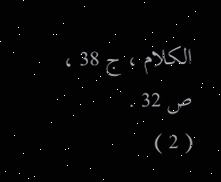الكلام ، ج 38 ، ص 32 .
( 2 )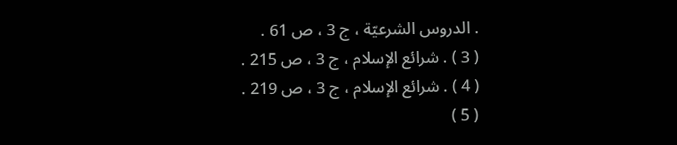. الدروس الشرعيّة ، ج 3 ، ص 61 .
( 3 ) . شرائع الإسلام ، ج 3 ، ص 215 .
( 4 ) . شرائع الإسلام ، ج 3 ، ص 219 .
( 5 )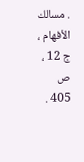. مسالك الأفهام ، ج 12 ، ص 405 .